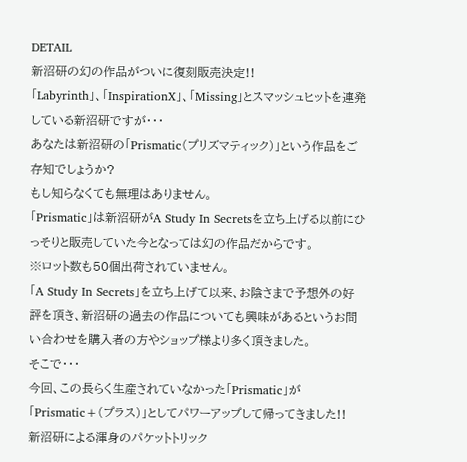DETAIL
新沼研の幻の作品がついに復刻販売決定!!
「Labyrinth」、「InspirationX」、「Missing」とスマッシュヒットを連発している新沼研ですが・・・
あなたは新沼研の「Prismatic(プリズマティック)」という作品をご存知でしょうか?
もし知らなくても無理はありません。
「Prismatic」は新沼研がA Study In Secretsを立ち上げる以前にひっそりと販売していた今となっては幻の作品だからです。
※ロット数も50個出荷されていません。
「A Study In Secrets」を立ち上げて以来、お陰さまで予想外の好評を頂き、新沼研の過去の作品についても興味があるというお問い合わせを購入者の方やショップ様より多く頂きました。
そこで・・・
今回、この長らく生産されていなかった「Prismatic」が「Prismatic+(プラス)」としてパワーアップして帰ってきました!!
新沼研による渾身のパケットトリック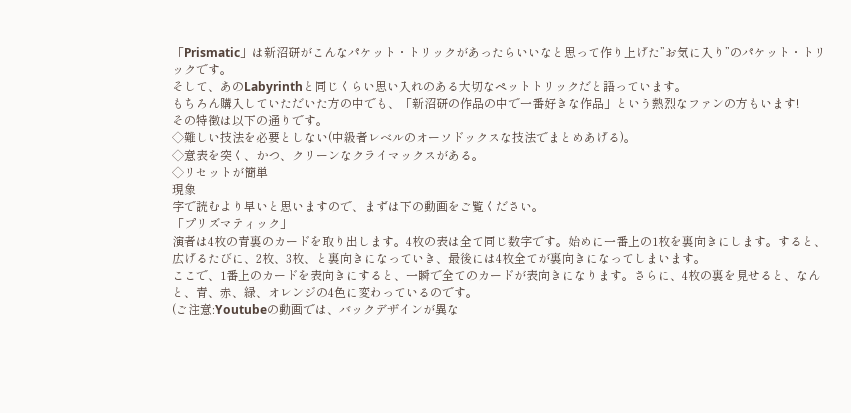「Prismatic」は新沼研がこんなパケット・トリックがあったらいいなと思って作り上げた”お気に入り”のパケット・トリックです。
そして、あのLabyrinthと同じくらい思い入れのある大切なペットトリックだと語っています。
もちろん購入していただいた方の中でも、「新沼研の作品の中で一番好きな作品」という熱烈なファンの方もいます!
その特徴は以下の通りです。
◇難しい技法を必要としない(中級者レベルのオーソドックスな技法でまとめあげる)。
◇意表を突く、かつ、クリーンなクライマックスがある。
◇リセットが簡単
現象
字で読むより早いと思いますので、まずは下の動画をご覧ください。
「プリズマティック」
演者は4枚の青裏のカードを取り出します。4枚の表は全て同じ数字です。始めに一番上の1枚を裏向きにします。すると、広げるたびに、2枚、3枚、と裏向きになっていき、最後には4枚全てが裏向きになってしまいます。
ここで、1番上のカードを表向きにすると、一瞬で全てのカードが表向きになります。さらに、4枚の裏を見せると、なんと、青、赤、緑、オレンジの4色に変わっているのです。
(ご注意:Youtubeの動画では、バックデザインが異な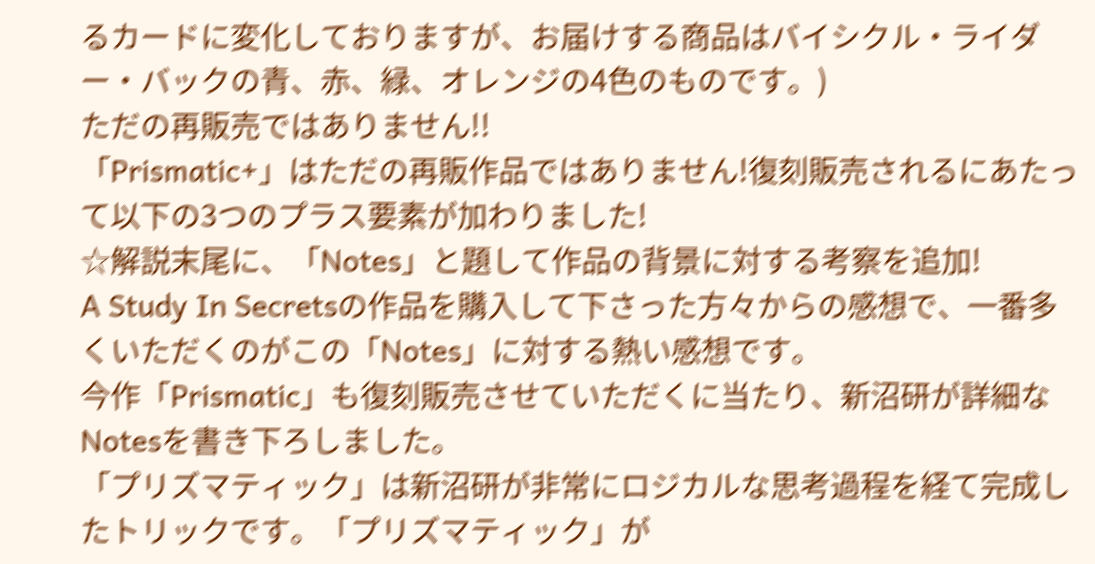るカードに変化しておりますが、お届けする商品はバイシクル・ライダー・バックの青、赤、緑、オレンジの4色のものです。)
ただの再販売ではありません!!
「Prismatic+」はただの再販作品ではありません!復刻販売されるにあたって以下の3つのプラス要素が加わりました!
☆解説末尾に、「Notes」と題して作品の背景に対する考察を追加!
A Study In Secretsの作品を購入して下さった方々からの感想で、一番多くいただくのがこの「Notes」に対する熱い感想です。
今作「Prismatic」も復刻販売させていただくに当たり、新沼研が詳細なNotesを書き下ろしました。
「プリズマティック」は新沼研が非常にロジカルな思考過程を経て完成したトリックです。「プリズマティック」が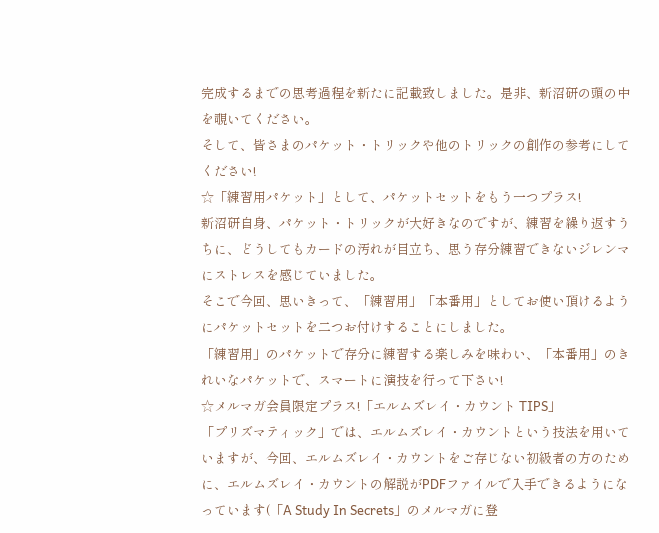完成するまでの思考過程を新たに記載致しました。是非、新沼研の頭の中を覗いてください。
そして、皆さまのパケット・トリックや他のトリックの創作の参考にしてください!
☆「練習用パケット」として、パケットセットをもう一つプラス!
新沼研自身、パケット・トリックが大好きなのですが、練習を繰り返すうちに、どうしてもカードの汚れが目立ち、思う存分練習できないジレンマにストレスを感じていました。
そこで今回、思いきって、「練習用」「本番用」としてお使い頂けるようにパケットセットを二つお付けすることにしました。
「練習用」のパケットで存分に練習する楽しみを味わい、「本番用」のきれいなパケットで、スマートに演技を行って下さい!
☆メルマガ会員限定プラス!「エルムズレイ・カウント TIPS」
「プリズマティック」では、エルムズレイ・カウントという技法を用いていますが、今回、エルムズレイ・カウントをご存じない初級者の方のために、エルムズレイ・カウントの解説がPDFファイルで入手できるようになっています(「A Study In Secrets」のメルマガに登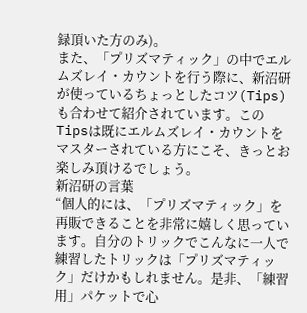録頂いた方のみ)。
また、「プリズマティック」の中でエルムズレイ・カウントを行う際に、新沼研が使っているちょっとしたコツ(Tips)も合わせて紹介されています。このTipsは既にエルムズレイ・カウントをマスターされている方にこそ、きっとお楽しみ頂けるでしょう。
新沼研の言葉
“個人的には、「プリズマティック」を再販できることを非常に嬉しく思っています。自分のトリックでこんなに一人で練習したトリックは「プリズマティック」だけかもしれません。是非、「練習用」パケットで心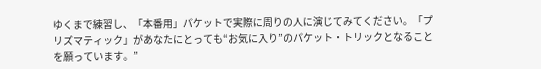ゆくまで練習し、「本番用」パケットで実際に周りの人に演じてみてください。「プリズマティック」があなたにとっても“お気に入り”のパケット・トリックとなることを願っています。”